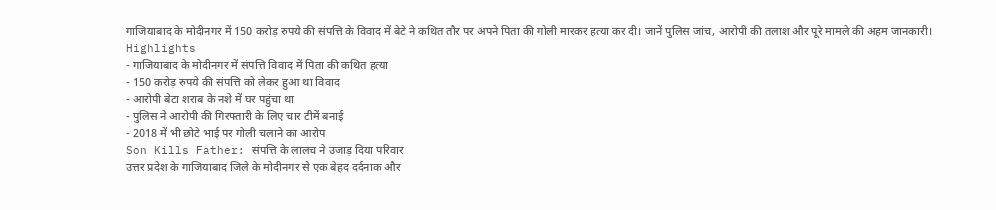गाजियाबाद के मोदीनगर में 150 करोड़ रुपये की संपत्ति के विवाद में बेटे ने कथित तौर पर अपने पिता की गोली मारकर हत्या कर दी। जानें पुलिस जांच, आरोपी की तलाश और पूरे मामले की अहम जानकारी।
Highlights
- गाजियाबाद के मोदीनगर में संपत्ति विवाद में पिता की कथित हत्या
- 150 करोड़ रुपये की संपत्ति को लेकर हुआ था विवाद
- आरोपी बेटा शराब के नशे में घर पहुंचा था
- पुलिस ने आरोपी की गिरफ्तारी के लिए चार टीमें बनाई
- 2018 में भी छोटे भाई पर गोली चलाने का आरोप
Son Kills Father: संपत्ति के लालच ने उजाड़ दिया परिवार
उत्तर प्रदेश के गाजियाबाद जिले के मोदीनगर से एक बेहद दर्दनाक और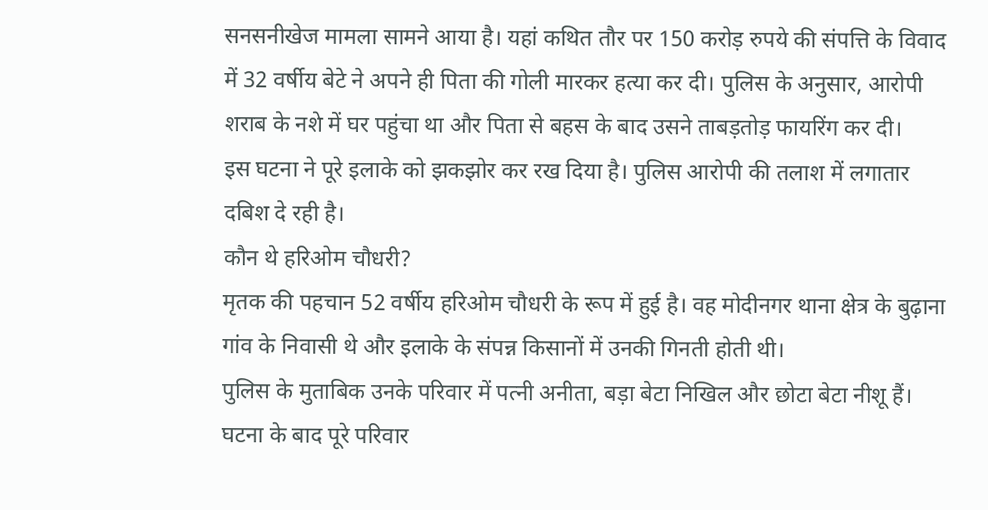सनसनीखेज मामला सामने आया है। यहां कथित तौर पर 150 करोड़ रुपये की संपत्ति के विवाद में 32 वर्षीय बेटे ने अपने ही पिता की गोली मारकर हत्या कर दी। पुलिस के अनुसार, आरोपी शराब के नशे में घर पहुंचा था और पिता से बहस के बाद उसने ताबड़तोड़ फायरिंग कर दी।
इस घटना ने पूरे इलाके को झकझोर कर रख दिया है। पुलिस आरोपी की तलाश में लगातार दबिश दे रही है।
कौन थे हरिओम चौधरी?
मृतक की पहचान 52 वर्षीय हरिओम चौधरी के रूप में हुई है। वह मोदीनगर थाना क्षेत्र के बुढ़ाना गांव के निवासी थे और इलाके के संपन्न किसानों में उनकी गिनती होती थी।
पुलिस के मुताबिक उनके परिवार में पत्नी अनीता, बड़ा बेटा निखिल और छोटा बेटा नीशू हैं। घटना के बाद पूरे परिवार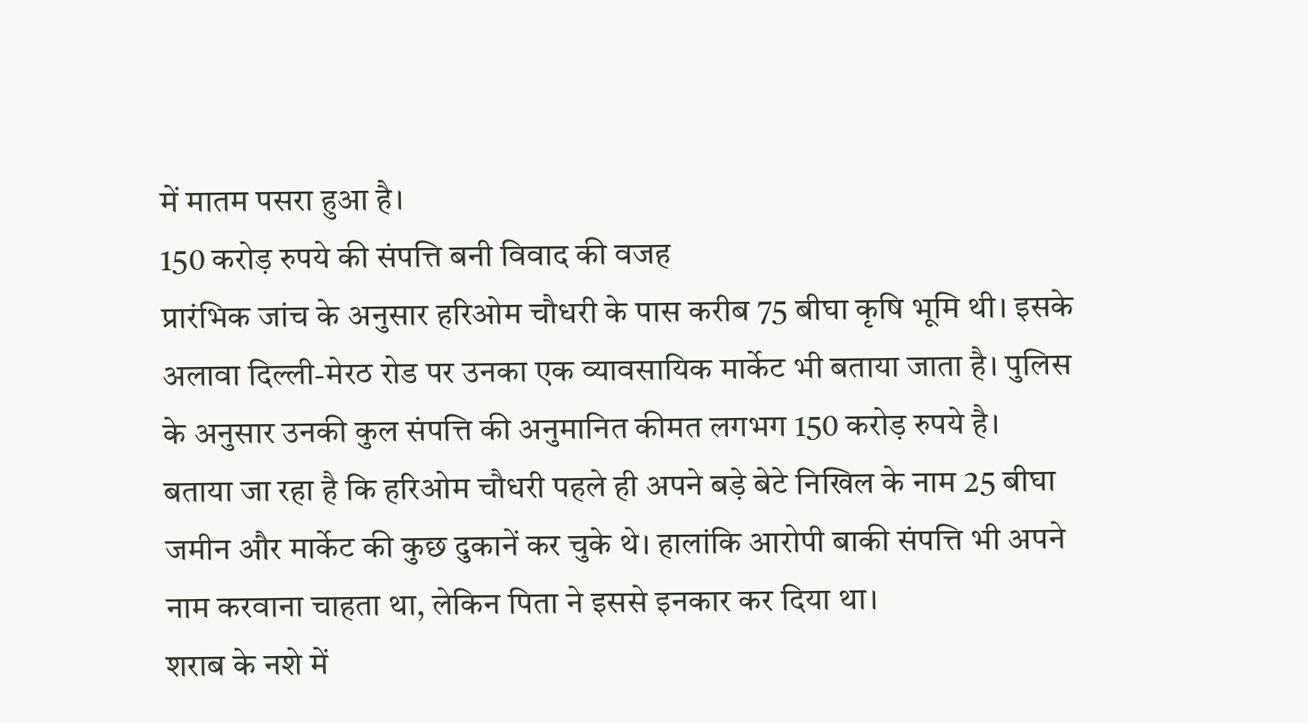में मातम पसरा हुआ है।
150 करोड़ रुपये की संपत्ति बनी विवाद की वजह
प्रारंभिक जांच के अनुसार हरिओम चौधरी के पास करीब 75 बीघा कृषि भूमि थी। इसके अलावा दिल्ली-मेरठ रोड पर उनका एक व्यावसायिक मार्केट भी बताया जाता है। पुलिस के अनुसार उनकी कुल संपत्ति की अनुमानित कीमत लगभग 150 करोड़ रुपये है।
बताया जा रहा है कि हरिओम चौधरी पहले ही अपने बड़े बेटे निखिल के नाम 25 बीघा जमीन और मार्केट की कुछ दुकानें कर चुके थे। हालांकि आरोपी बाकी संपत्ति भी अपने नाम करवाना चाहता था, लेकिन पिता ने इससे इनकार कर दिया था।
शराब के नशे में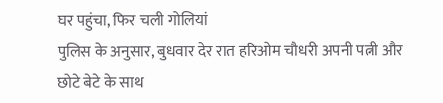घर पहुंचा, फिर चली गोलियां
पुलिस के अनुसार, बुधवार देर रात हरिओम चौधरी अपनी पत्नी और छोटे बेटे के साथ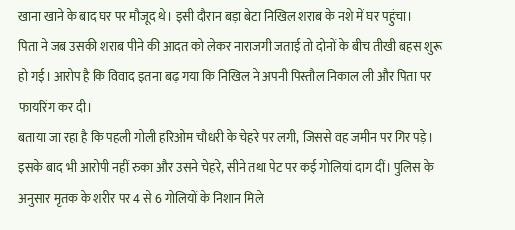खाना खाने के बाद घर पर मौजूद थे। इसी दौरान बड़ा बेटा निखिल शराब के नशे में घर पहुंचा।
पिता ने जब उसकी शराब पीने की आदत को लेकर नाराजगी जताई तो दोनों के बीच तीखी बहस शुरू हो गई। आरोप है कि विवाद इतना बढ़ गया कि निखिल ने अपनी पिस्तौल निकाल ली और पिता पर फायरिंग कर दी।
बताया जा रहा है कि पहली गोली हरिओम चौधरी के चेहरे पर लगी, जिससे वह जमीन पर गिर पड़े। इसके बाद भी आरोपी नहीं रुका और उसने चेहरे, सीने तथा पेट पर कई गोलियां दाग दीं। पुलिस के अनुसार मृतक के शरीर पर 4 से 6 गोलियों के निशान मिले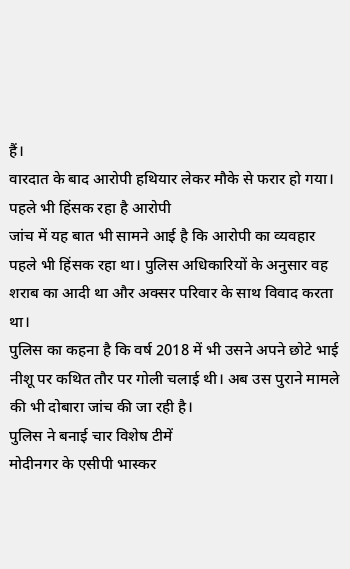हैं।
वारदात के बाद आरोपी हथियार लेकर मौके से फरार हो गया।
पहले भी हिंसक रहा है आरोपी
जांच में यह बात भी सामने आई है कि आरोपी का व्यवहार पहले भी हिंसक रहा था। पुलिस अधिकारियों के अनुसार वह शराब का आदी था और अक्सर परिवार के साथ विवाद करता था।
पुलिस का कहना है कि वर्ष 2018 में भी उसने अपने छोटे भाई नीशू पर कथित तौर पर गोली चलाई थी। अब उस पुराने मामले की भी दोबारा जांच की जा रही है।
पुलिस ने बनाई चार विशेष टीमें
मोदीनगर के एसीपी भास्कर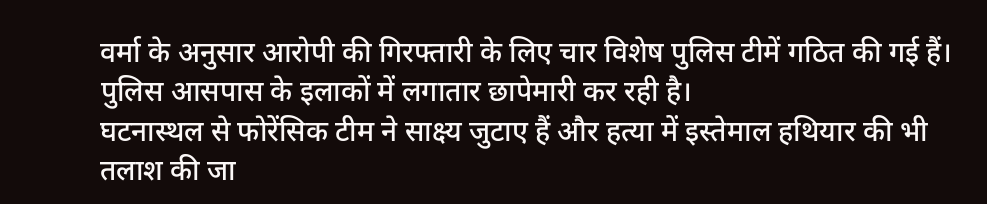वर्मा के अनुसार आरोपी की गिरफ्तारी के लिए चार विशेष पुलिस टीमें गठित की गई हैं। पुलिस आसपास के इलाकों में लगातार छापेमारी कर रही है।
घटनास्थल से फोरेंसिक टीम ने साक्ष्य जुटाए हैं और हत्या में इस्तेमाल हथियार की भी तलाश की जा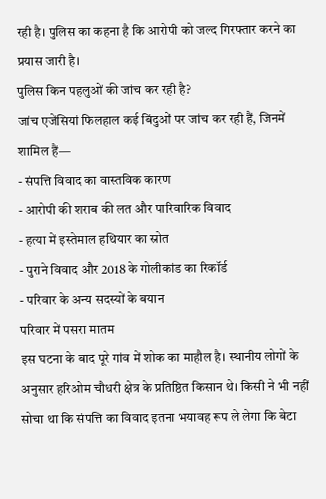रही है। पुलिस का कहना है कि आरोपी को जल्द गिरफ्तार करने का प्रयास जारी है।
पुलिस किन पहलुओं की जांच कर रही है?
जांच एजेंसियां फिलहाल कई बिंदुओं पर जांच कर रही हैं, जिनमें शामिल हैं—
- संपत्ति विवाद का वास्तविक कारण
- आरोपी की शराब की लत और पारिवारिक विवाद
- हत्या में इस्तेमाल हथियार का स्रोत
- पुराने विवाद और 2018 के गोलीकांड का रिकॉर्ड
- परिवार के अन्य सदस्यों के बयान
परिवार में पसरा मातम
इस घटना के बाद पूरे गांव में शोक का माहौल है। स्थानीय लोगों के अनुसार हरिओम चौधरी क्षेत्र के प्रतिष्ठित किसान थे। किसी ने भी नहीं सोचा था कि संपत्ति का विवाद इतना भयावह रूप ले लेगा कि बेटा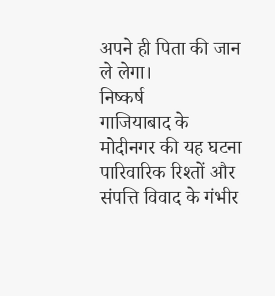अपने ही पिता की जान ले लेगा।
निष्कर्ष
गाजियाबाद के मोदीनगर की यह घटना पारिवारिक रिश्तों और संपत्ति विवाद के गंभीर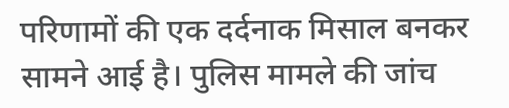परिणामों की एक दर्दनाक मिसाल बनकर सामने आई है। पुलिस मामले की जांच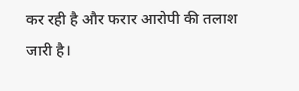कर रही है और फरार आरोपी की तलाश जारी है।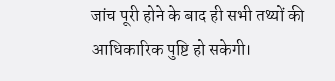जांच पूरी होने के बाद ही सभी तथ्यों की आधिकारिक पुष्टि हो सकेगी।